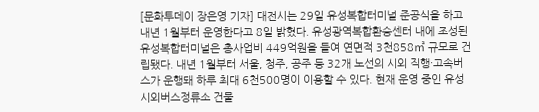[문화투데이 장은영 기자] 대전시는 29일 유성복합터미널 준공식을 하고 내년 1월부터 운영한다고 8일 밝혔다. 유성광역복합환승센터 내에 조성된 유성복합터미널은 총사업비 449억원을 들여 연면적 3천858㎡ 규모로 건립됐다. 내년 1월부터 서울, 청주, 공주 등 32개 노선의 시외 직행·고속버스가 운행돼 하루 최대 6천500명이 이용할 수 있다. 현재 운영 중인 유성시외버스정류소 건물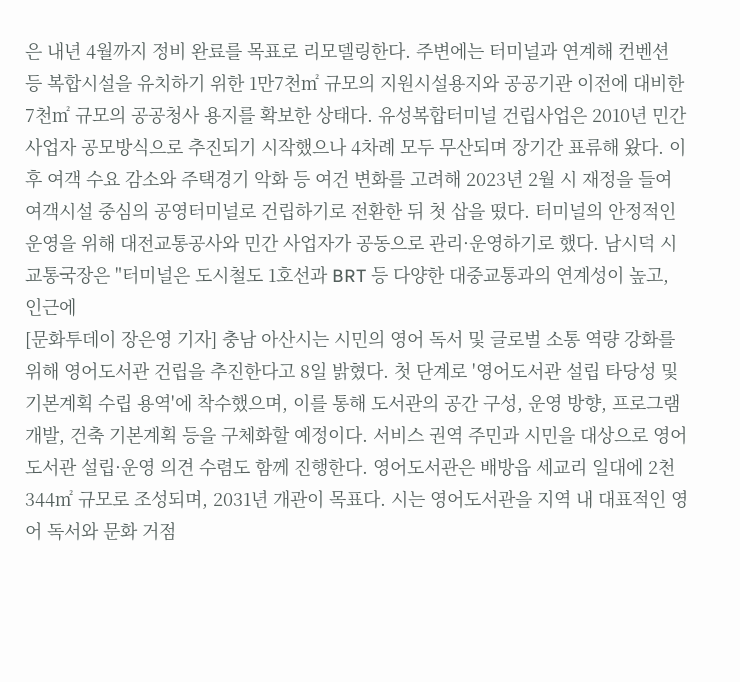은 내년 4월까지 정비 완료를 목표로 리모델링한다. 주변에는 터미널과 연계해 컨벤션 등 복합시설을 유치하기 위한 1만7천㎡ 규모의 지원시설용지와 공공기관 이전에 대비한 7천㎡ 규모의 공공청사 용지를 확보한 상태다. 유성복합터미널 건립사업은 2010년 민간사업자 공모방식으로 추진되기 시작했으나 4차례 모두 무산되며 장기간 표류해 왔다. 이후 여객 수요 감소와 주택경기 악화 등 여건 변화를 고려해 2023년 2월 시 재정을 들여 여객시설 중심의 공영터미널로 건립하기로 전환한 뒤 첫 삽을 떴다. 터미널의 안정적인 운영을 위해 대전교통공사와 민간 사업자가 공동으로 관리·운영하기로 했다. 남시덕 시 교통국장은 "터미널은 도시철도 1호선과 BRT 등 다양한 대중교통과의 연계성이 높고, 인근에
[문화투데이 장은영 기자] 충남 아산시는 시민의 영어 독서 및 글로벌 소통 역량 강화를 위해 영어도서관 건립을 추진한다고 8일 밝혔다. 첫 단계로 '영어도서관 설립 타당성 및 기본계획 수립 용역'에 착수했으며, 이를 통해 도서관의 공간 구성, 운영 방향, 프로그램 개발, 건축 기본계획 등을 구체화할 예정이다. 서비스 권역 주민과 시민을 대상으로 영어도서관 설립·운영 의견 수렴도 함께 진행한다. 영어도서관은 배방읍 세교리 일대에 2천344㎡ 규모로 조성되며, 2031년 개관이 목표다. 시는 영어도서관을 지역 내 대표적인 영어 독서와 문화 거점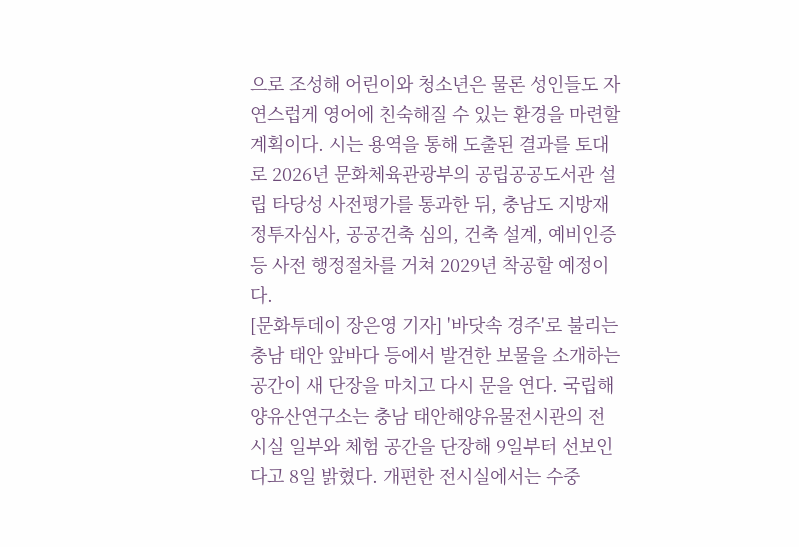으로 조성해 어린이와 청소년은 물론 성인들도 자연스럽게 영어에 친숙해질 수 있는 환경을 마련할 계획이다. 시는 용역을 통해 도출된 결과를 토대로 2026년 문화체육관광부의 공립공공도서관 설립 타당성 사전평가를 통과한 뒤, 충남도 지방재정투자심사, 공공건축 심의, 건축 설계, 예비인증 등 사전 행정절차를 거쳐 2029년 착공할 예정이다.
[문화투데이 장은영 기자] '바닷속 경주'로 불리는 충남 태안 앞바다 등에서 발견한 보물을 소개하는 공간이 새 단장을 마치고 다시 문을 연다. 국립해양유산연구소는 충남 태안해양유물전시관의 전시실 일부와 체험 공간을 단장해 9일부터 선보인다고 8일 밝혔다. 개편한 전시실에서는 수중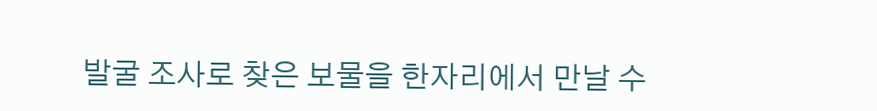발굴 조사로 찾은 보물을 한자리에서 만날 수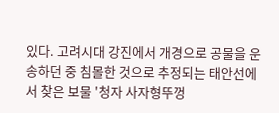있다. 고려시대 강진에서 개경으로 공물을 운송하던 중 침몰한 것으로 추정되는 태안선에서 찾은 보물 '청자 사자형뚜껑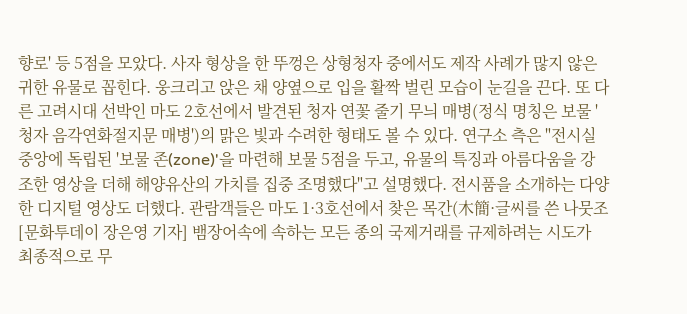향로' 등 5점을 모았다. 사자 형상을 한 뚜껑은 상형청자 중에서도 제작 사례가 많지 않은 귀한 유물로 꼽힌다. 웅크리고 앉은 채 양옆으로 입을 활짝 벌린 모습이 눈길을 끈다. 또 다른 고려시대 선박인 마도 2호선에서 발견된 청자 연꽃 줄기 무늬 매병(정식 명칭은 보물 '청자 음각연화절지문 매병')의 맑은 빛과 수려한 형태도 볼 수 있다. 연구소 측은 "전시실 중앙에 독립된 '보물 존(zone)'을 마련해 보물 5점을 두고, 유물의 특징과 아름다움을 강조한 영상을 더해 해양유산의 가치를 집중 조명했다"고 설명했다. 전시품을 소개하는 다양한 디지털 영상도 더했다. 관람객들은 마도 1·3호선에서 찾은 목간(木簡·글씨를 쓴 나뭇조
[문화투데이 장은영 기자] 뱀장어속에 속하는 모든 종의 국제거래를 규제하려는 시도가 최종적으로 무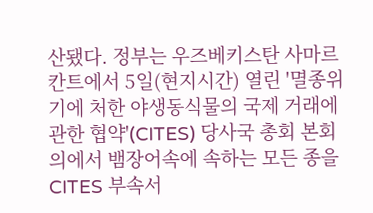산됐다. 정부는 우즈베키스탄 사마르칸트에서 5일(현지시간) 열린 '멸종위기에 처한 야생동식물의 국제 거래에 관한 협약'(CITES) 당사국 총회 본회의에서 뱀장어속에 속하는 모든 종을 CITES 부속서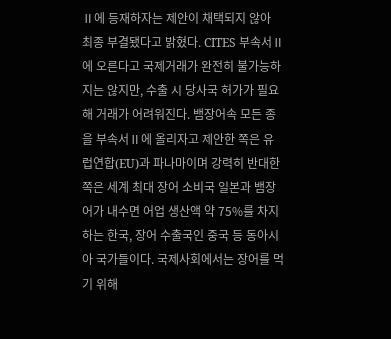Ⅱ에 등재하자는 제안이 채택되지 않아 최종 부결됐다고 밝혔다. CITES 부속서Ⅱ에 오른다고 국제거래가 완전히 불가능하지는 않지만, 수출 시 당사국 허가가 필요해 거래가 어려워진다. 뱀장어속 모든 종을 부속서Ⅱ에 올리자고 제안한 쪽은 유럽연합(EU)과 파나마이며 강력히 반대한 쪽은 세계 최대 장어 소비국 일본과 뱀장어가 내수면 어업 생산액 약 75%를 차지하는 한국, 장어 수출국인 중국 등 동아시아 국가들이다. 국제사회에서는 장어를 먹기 위해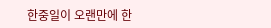한중일이 오랜만에 한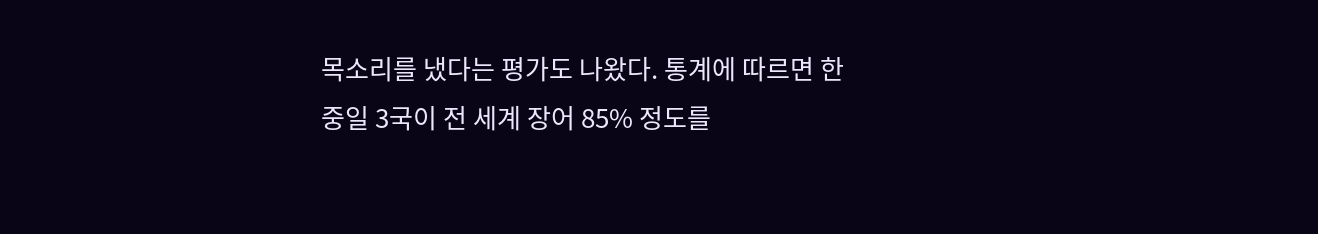목소리를 냈다는 평가도 나왔다. 통계에 따르면 한중일 3국이 전 세계 장어 85% 정도를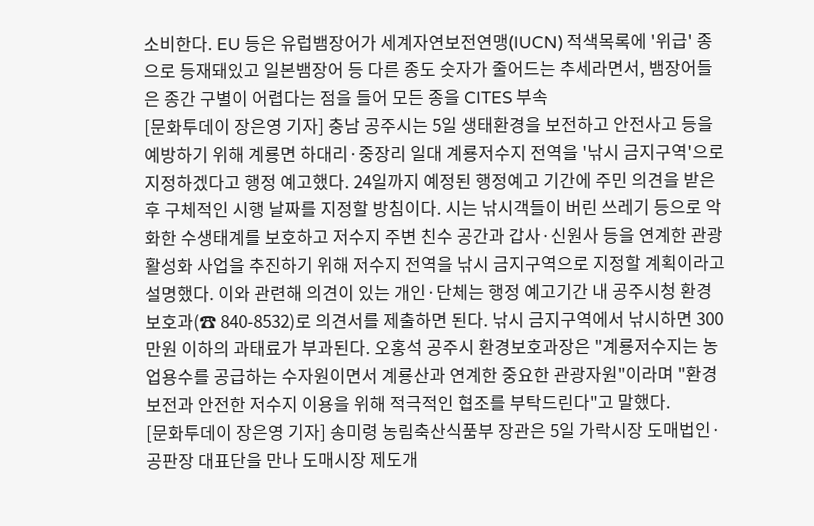소비한다. EU 등은 유럽뱀장어가 세계자연보전연맹(IUCN) 적색목록에 '위급' 종으로 등재돼있고 일본뱀장어 등 다른 종도 숫자가 줄어드는 추세라면서, 뱀장어들은 종간 구별이 어렵다는 점을 들어 모든 종을 CITES 부속
[문화투데이 장은영 기자] 충남 공주시는 5일 생태환경을 보전하고 안전사고 등을 예방하기 위해 계룡면 하대리·중장리 일대 계룡저수지 전역을 '낚시 금지구역'으로 지정하겠다고 행정 예고했다. 24일까지 예정된 행정예고 기간에 주민 의견을 받은 후 구체적인 시행 날짜를 지정할 방침이다. 시는 낚시객들이 버린 쓰레기 등으로 악화한 수생태계를 보호하고 저수지 주변 친수 공간과 갑사·신원사 등을 연계한 관광 활성화 사업을 추진하기 위해 저수지 전역을 낚시 금지구역으로 지정할 계획이라고 설명했다. 이와 관련해 의견이 있는 개인·단체는 행정 예고기간 내 공주시청 환경보호과(☎ 840-8532)로 의견서를 제출하면 된다. 낚시 금지구역에서 낚시하면 300만원 이하의 과태료가 부과된다. 오홍석 공주시 환경보호과장은 "계룡저수지는 농업용수를 공급하는 수자원이면서 계룡산과 연계한 중요한 관광자원"이라며 "환경 보전과 안전한 저수지 이용을 위해 적극적인 협조를 부탁드린다"고 말했다.
[문화투데이 장은영 기자] 송미령 농림축산식품부 장관은 5일 가락시장 도매법인·공판장 대표단을 만나 도매시장 제도개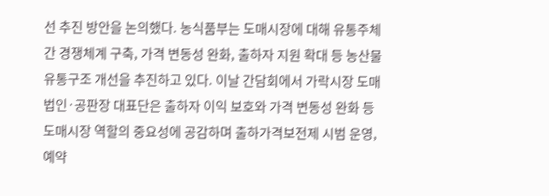선 추진 방안을 논의했다. 농식품부는 도매시장에 대해 유통주체 간 경쟁체계 구축, 가격 변동성 완화, 출하자 지원 확대 등 농산물 유통구조 개선을 추진하고 있다. 이날 간담회에서 가락시장 도매법인·공판장 대표단은 출하자 이익 보호와 가격 변동성 완화 등 도매시장 역할의 중요성에 공감하며 출하가격보전제 시범 운영, 예약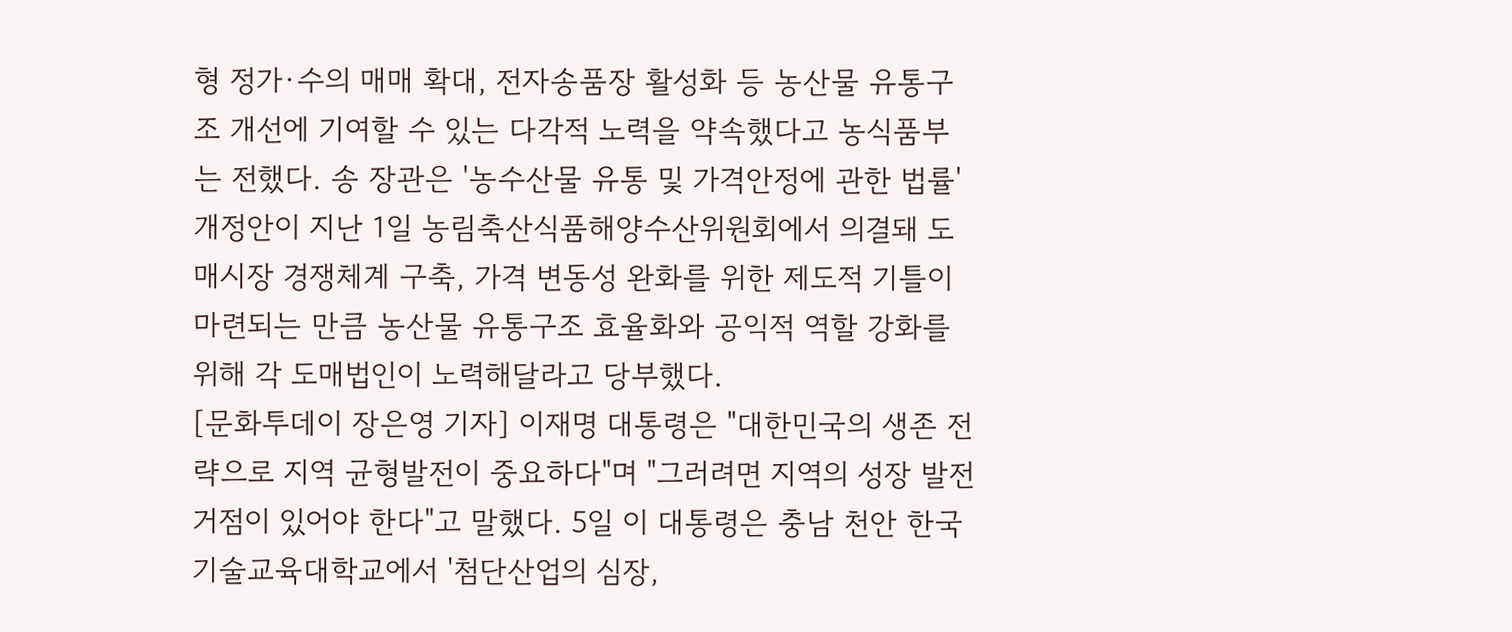형 정가·수의 매매 확대, 전자송품장 활성화 등 농산물 유통구조 개선에 기여할 수 있는 다각적 노력을 약속했다고 농식품부는 전했다. 송 장관은 '농수산물 유통 및 가격안정에 관한 법률' 개정안이 지난 1일 농림축산식품해양수산위원회에서 의결돼 도매시장 경쟁체계 구축, 가격 변동성 완화를 위한 제도적 기틀이 마련되는 만큼 농산물 유통구조 효율화와 공익적 역할 강화를 위해 각 도매법인이 노력해달라고 당부했다.
[문화투데이 장은영 기자] 이재명 대통령은 "대한민국의 생존 전략으로 지역 균형발전이 중요하다"며 "그러려면 지역의 성장 발전 거점이 있어야 한다"고 말했다. 5일 이 대통령은 충남 천안 한국기술교육대학교에서 '첨단산업의 심장,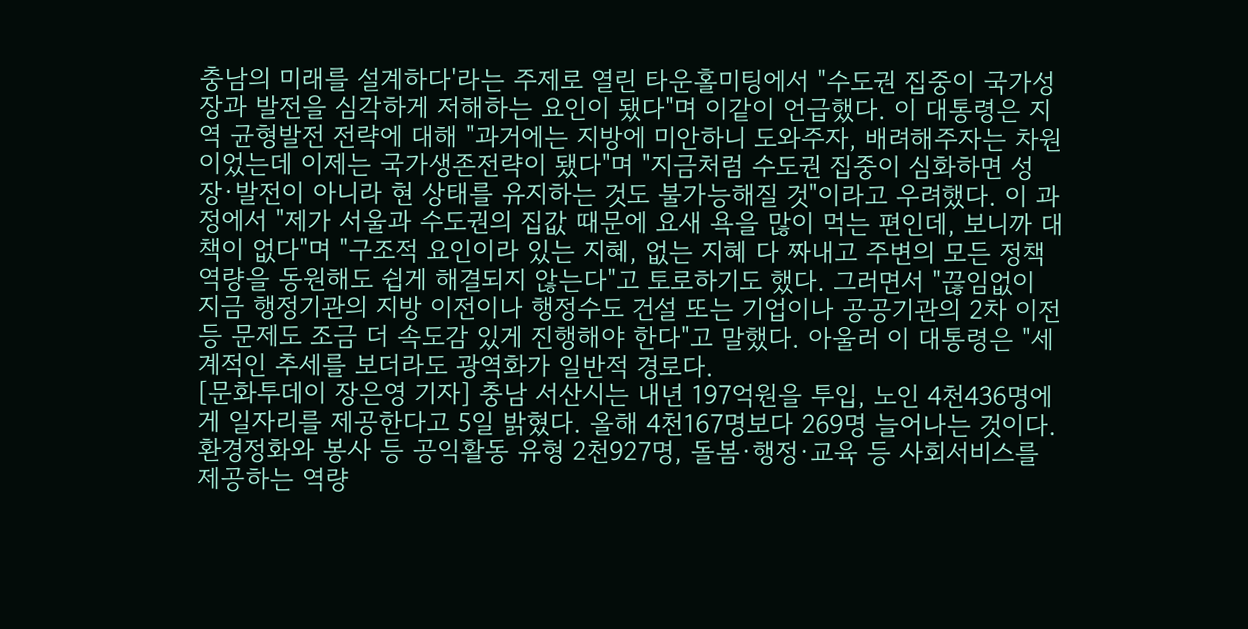충남의 미래를 설계하다'라는 주제로 열린 타운홀미팅에서 "수도권 집중이 국가성장과 발전을 심각하게 저해하는 요인이 됐다"며 이같이 언급했다. 이 대통령은 지역 균형발전 전략에 대해 "과거에는 지방에 미안하니 도와주자, 배려해주자는 차원이었는데 이제는 국가생존전략이 됐다"며 "지금처럼 수도권 집중이 심화하면 성장·발전이 아니라 현 상태를 유지하는 것도 불가능해질 것"이라고 우려했다. 이 과정에서 "제가 서울과 수도권의 집값 때문에 요새 욕을 많이 먹는 편인데, 보니까 대책이 없다"며 "구조적 요인이라 있는 지혜, 없는 지혜 다 짜내고 주변의 모든 정책 역량을 동원해도 쉽게 해결되지 않는다"고 토로하기도 했다. 그러면서 "끊임없이 지금 행정기관의 지방 이전이나 행정수도 건설 또는 기업이나 공공기관의 2차 이전 등 문제도 조금 더 속도감 있게 진행해야 한다"고 말했다. 아울러 이 대통령은 "세계적인 추세를 보더라도 광역화가 일반적 경로다.
[문화투데이 장은영 기자] 충남 서산시는 내년 197억원을 투입, 노인 4천436명에게 일자리를 제공한다고 5일 밝혔다. 올해 4천167명보다 269명 늘어나는 것이다. 환경정화와 봉사 등 공익활동 유형 2천927명, 돌봄·행정·교육 등 사회서비스를 제공하는 역량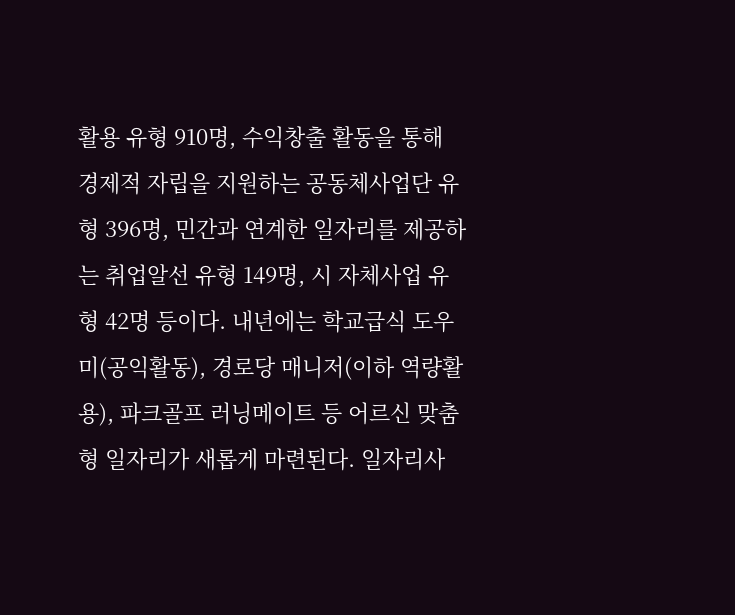활용 유형 910명, 수익창출 활동을 통해 경제적 자립을 지원하는 공동체사업단 유형 396명, 민간과 연계한 일자리를 제공하는 취업알선 유형 149명, 시 자체사업 유형 42명 등이다. 내년에는 학교급식 도우미(공익활동), 경로당 매니저(이하 역량활용), 파크골프 러닝메이트 등 어르신 맞춤형 일자리가 새롭게 마련된다. 일자리사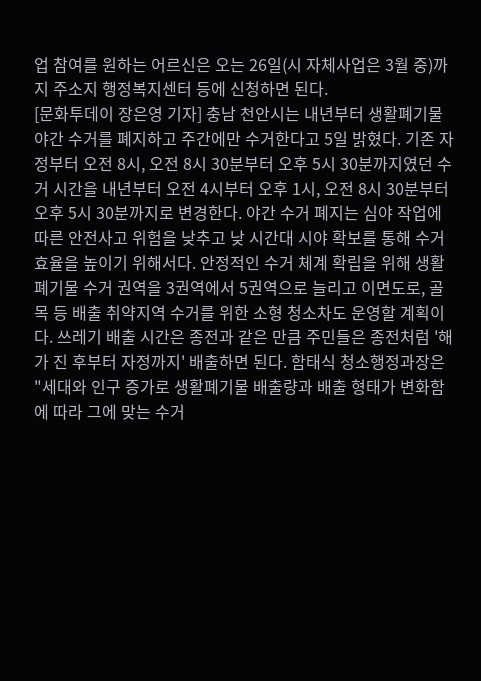업 참여를 원하는 어르신은 오는 26일(시 자체사업은 3월 중)까지 주소지 행정복지센터 등에 신청하면 된다.
[문화투데이 장은영 기자] 충남 천안시는 내년부터 생활폐기물 야간 수거를 폐지하고 주간에만 수거한다고 5일 밝혔다. 기존 자정부터 오전 8시, 오전 8시 30분부터 오후 5시 30분까지였던 수거 시간을 내년부터 오전 4시부터 오후 1시, 오전 8시 30분부터 오후 5시 30분까지로 변경한다. 야간 수거 폐지는 심야 작업에 따른 안전사고 위험을 낮추고 낮 시간대 시야 확보를 통해 수거 효율을 높이기 위해서다. 안정적인 수거 체계 확립을 위해 생활폐기물 수거 권역을 3권역에서 5권역으로 늘리고 이면도로, 골목 등 배출 취약지역 수거를 위한 소형 청소차도 운영할 계획이다. 쓰레기 배출 시간은 종전과 같은 만큼 주민들은 종전처럼 '해가 진 후부터 자정까지' 배출하면 된다. 함태식 청소행정과장은 "세대와 인구 증가로 생활폐기물 배출량과 배출 형태가 변화함에 따라 그에 맞는 수거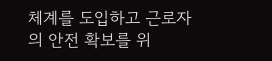체계를 도입하고 근로자의 안전 확보를 위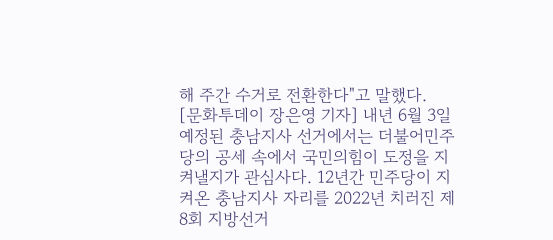해 주간 수거로 전환한다"고 말했다.
[문화투데이 장은영 기자] 내년 6월 3일 예정된 충남지사 선거에서는 더불어민주당의 공세 속에서 국민의힘이 도정을 지켜낼지가 관심사다. 12년간 민주당이 지켜온 충남지사 자리를 2022년 치러진 제8회 지방선거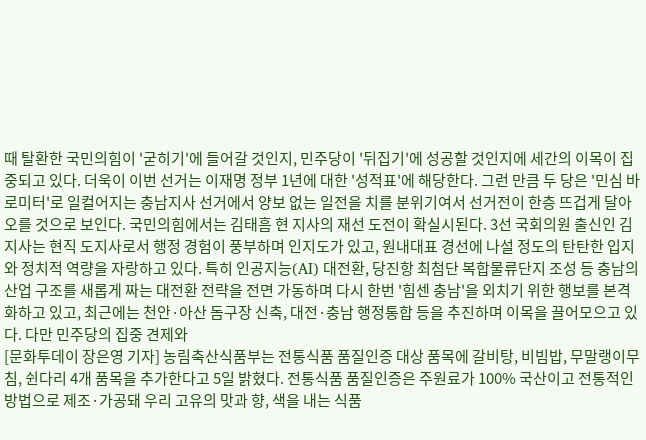때 탈환한 국민의힘이 '굳히기'에 들어갈 것인지, 민주당이 '뒤집기'에 성공할 것인지에 세간의 이목이 집중되고 있다. 더욱이 이번 선거는 이재명 정부 1년에 대한 '성적표'에 해당한다. 그런 만큼 두 당은 '민심 바로미터'로 일컬어지는 충남지사 선거에서 양보 없는 일전을 치를 분위기여서 선거전이 한층 뜨겁게 달아오를 것으로 보인다. 국민의힘에서는 김태흠 현 지사의 재선 도전이 확실시된다. 3선 국회의원 출신인 김 지사는 현직 도지사로서 행정 경험이 풍부하며 인지도가 있고, 원내대표 경선에 나설 정도의 탄탄한 입지와 정치적 역량을 자랑하고 있다. 특히 인공지능(AI) 대전환, 당진항 최첨단 복합물류단지 조성 등 충남의 산업 구조를 새롭게 짜는 대전환 전략을 전면 가동하며 다시 한번 '힘센 충남'을 외치기 위한 행보를 본격화하고 있고, 최근에는 천안·아산 돔구장 신축, 대전·충남 행정통합 등을 추진하며 이목을 끌어모으고 있다. 다만 민주당의 집중 견제와
[문화투데이 장은영 기자] 농림축산식품부는 전통식품 품질인증 대상 품목에 갈비탕, 비빔밥, 무말랭이무침, 쉰다리 4개 품목을 추가한다고 5일 밝혔다. 전통식품 품질인증은 주원료가 100% 국산이고 전통적인 방법으로 제조·가공돼 우리 고유의 맛과 향, 색을 내는 식품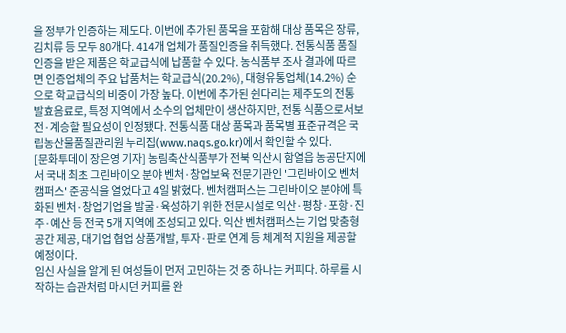을 정부가 인증하는 제도다. 이번에 추가된 품목을 포함해 대상 품목은 장류, 김치류 등 모두 80개다. 414개 업체가 품질인증을 취득했다. 전통식품 품질인증을 받은 제품은 학교급식에 납품할 수 있다. 농식품부 조사 결과에 따르면 인증업체의 주요 납품처는 학교급식(20.2%), 대형유통업체(14.2%) 순으로 학교급식의 비중이 가장 높다. 이번에 추가된 쉰다리는 제주도의 전통 발효음료로, 특정 지역에서 소수의 업체만이 생산하지만, 전통 식품으로서보전·계승할 필요성이 인정됐다. 전통식품 대상 품목과 품목별 표준규격은 국립농산물품질관리원 누리집(www.naqs.go.kr)에서 확인할 수 있다.
[문화투데이 장은영 기자] 농림축산식품부가 전북 익산시 함열읍 농공단지에서 국내 최초 그린바이오 분야 벤처·창업보육 전문기관인 '그린바이오 벤처캠퍼스' 준공식을 열었다고 4일 밝혔다. 벤처캠퍼스는 그린바이오 분야에 특화된 벤처·창업기업을 발굴·육성하기 위한 전문시설로 익산·평창·포항·진주·예산 등 전국 5개 지역에 조성되고 있다. 익산 벤처캠퍼스는 기업 맞춤형 공간 제공, 대기업 협업 상품개발, 투자·판로 연계 등 체계적 지원을 제공할 예정이다.
임신 사실을 알게 된 여성들이 먼저 고민하는 것 중 하나는 커피다. 하루를 시작하는 습관처럼 마시던 커피를 완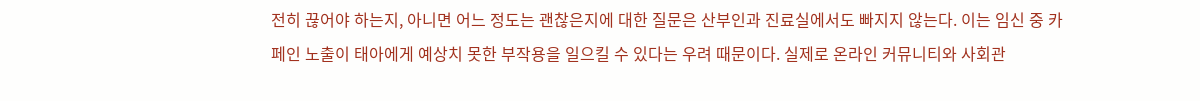전히 끊어야 하는지, 아니면 어느 정도는 괜찮은지에 대한 질문은 산부인과 진료실에서도 빠지지 않는다. 이는 임신 중 카페인 노출이 태아에게 예상치 못한 부작용을 일으킬 수 있다는 우려 때문이다. 실제로 온라인 커뮤니티와 사회관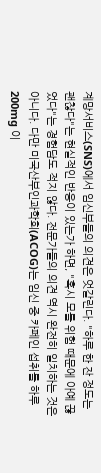계망서비스(SNS)에서 임신부들의 의견은 엇갈린다. "하루 한 잔 정도는 괜찮다"는 현실적인 반응이 있는가 하면, "혹시 모를 위험 때문에 아예 끊었다"는 경험담도 적지 않다. 전문가들의 의견 역시 완전히 일치하는 것은 아니다. 다만 미국산부인과학회(ACOG)는 임신 중 카페인 섭취를 하루 200mg 이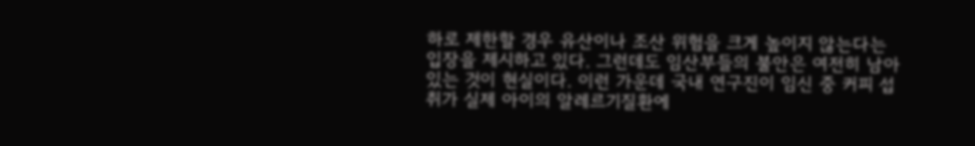하로 제한할 경우 유산이나 조산 위험을 크게 높이지 않는다는 입장을 제시하고 있다. 그런데도 임산부들의 불안은 여전히 남아 있는 것이 현실이다. 이런 가운데 국내 연구진이 임신 중 커피 섭취가 실제 아이의 알레르기질환에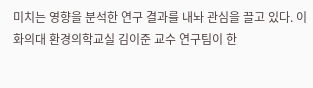미치는 영향을 분석한 연구 결과를 내놔 관심을 끌고 있다. 이화의대 환경의학교실 김이준 교수 연구팀이 한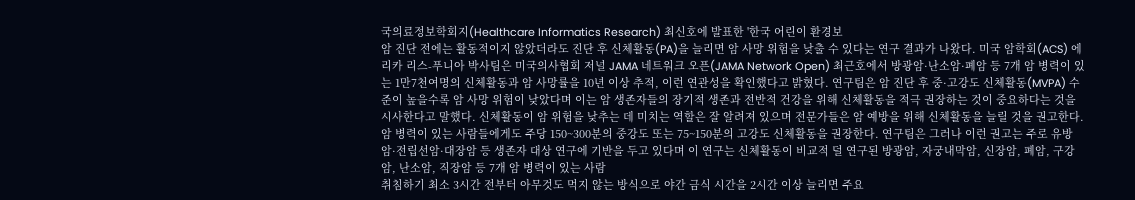국의료정보학회지(Healthcare Informatics Research) 최신호에 발표한 '한국 어린이 환경보
암 진단 전에는 활동적이지 않았더라도 진단 후 신체활동(PA)을 늘리면 암 사망 위험을 낮출 수 있다는 연구 결과가 나왔다. 미국 암학회(ACS) 에리카 리스-푸니아 박사팀은 미국의사협회 저널 JAMA 네트워크 오픈(JAMA Network Open) 최근호에서 방광암·난소암·폐암 등 7개 암 병력이 있는 1만7천여명의 신체활동과 암 사망률을 10년 이상 추적, 이런 연관성을 확인했다고 밝혔다. 연구팀은 암 진단 후 중·고강도 신체활동(MVPA) 수준이 높을수록 암 사망 위험이 낮았다며 이는 암 생존자들의 장기적 생존과 전반적 건강을 위해 신체활동을 적극 권장하는 것이 중요하다는 것을 시사한다고 말했다. 신체활동이 암 위험을 낮추는 데 미치는 역할은 잘 알려져 있으며 전문가들은 암 예방을 위해 신체활동을 늘릴 것을 권고한다. 암 병력이 있는 사람들에게도 주당 150~300분의 중강도 또는 75~150분의 고강도 신체활동을 권장한다. 연구팀은 그러나 이런 권고는 주로 유방암·전립선암·대장암 등 생존자 대상 연구에 기반을 두고 있다며 이 연구는 신체활동이 비교적 덜 연구된 방광암, 자궁내막암, 신장암, 폐암, 구강암, 난소암, 직장암 등 7개 암 병력이 있는 사람
취침하기 최소 3시간 전부터 아무것도 먹지 않는 방식으로 야간 금식 시간을 2시간 이상 늘리면 주요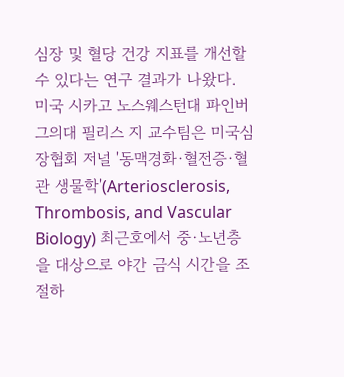심장 및 혈당 건강 지표를 개선할 수 있다는 연구 결과가 나왔다. 미국 시카고 노스웨스턴대 파인버그의대 필리스 지 교수팀은 미국심장협회 저널 '동맥경화·혈전증·혈관 생물학'(Arteriosclerosis, Thrombosis, and Vascular Biology) 최근호에서 중·노년층을 대상으로 야간 금식 시간을 조절하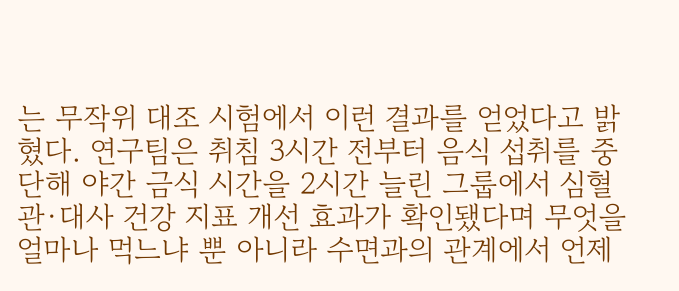는 무작위 대조 시험에서 이런 결과를 얻었다고 밝혔다. 연구팀은 취침 3시간 전부터 음식 섭취를 중단해 야간 금식 시간을 2시간 늘린 그룹에서 심혈관·대사 건강 지표 개선 효과가 확인됐다며 무엇을 얼마나 먹느냐 뿐 아니라 수면과의 관계에서 언제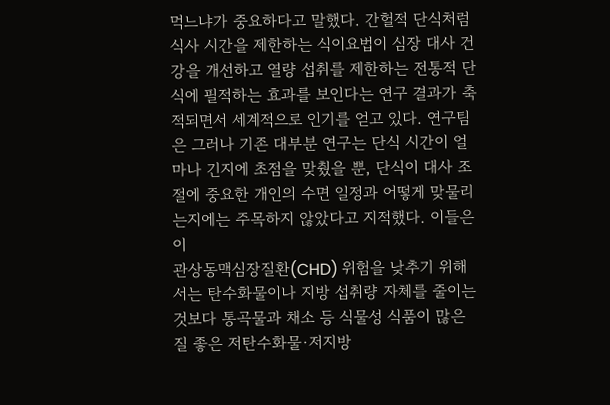먹느냐가 중요하다고 말했다. 간헐적 단식처럼 식사 시간을 제한하는 식이요법이 심장 대사 건강을 개선하고 열량 섭취를 제한하는 전통적 단식에 필적하는 효과를 보인다는 연구 결과가 축적되면서 세계적으로 인기를 얻고 있다. 연구팀은 그러나 기존 대부분 연구는 단식 시간이 얼마나 긴지에 초점을 맞췄을 뿐, 단식이 대사 조절에 중요한 개인의 수면 일정과 어떻게 맞물리는지에는 주목하지 않았다고 지적했다. 이들은 이
관상동맥심장질환(CHD) 위험을 낮추기 위해서는 탄수화물이나 지방 섭취량 자체를 줄이는 것보다 통곡물과 채소 등 식물성 식품이 많은 질 좋은 저탄수화물·저지방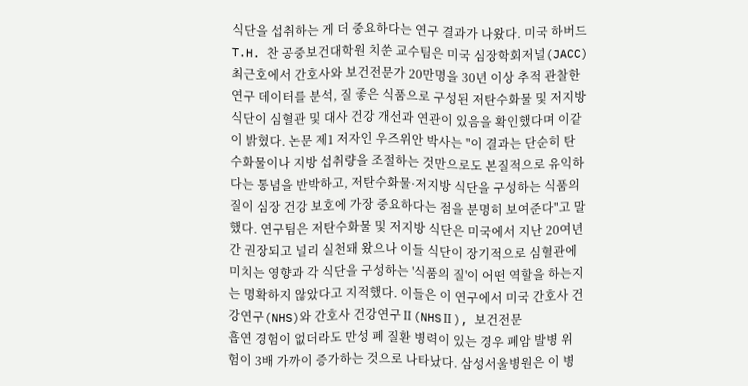식단을 섭취하는 게 더 중요하다는 연구 결과가 나왔다. 미국 하버드T.H. 찬 공중보건대학원 치쑨 교수팀은 미국 심장학회저널(JACC) 최근호에서 간호사와 보건전문가 20만명을 30년 이상 추적 관찰한 연구 데이터를 분석, 질 좋은 식품으로 구성된 저탄수화물 및 저지방 식단이 심혈관 및 대사 건강 개선과 연관이 있음을 확인했다며 이같이 밝혔다. 논문 제1 저자인 우즈위안 박사는 "이 결과는 단순히 탄수화물이나 지방 섭취량을 조절하는 것만으로도 본질적으로 유익하다는 통념을 반박하고, 저탄수화물·저지방 식단을 구성하는 식품의 질이 심장 건강 보호에 가장 중요하다는 점을 분명히 보여준다"고 말했다. 연구팀은 저탄수화물 및 저지방 식단은 미국에서 지난 20여년간 권장되고 널리 실천돼 왔으나 이들 식단이 장기적으로 심혈관에 미치는 영향과 각 식단을 구성하는 '식품의 질'이 어떤 역할을 하는지는 명확하지 않았다고 지적했다. 이들은 이 연구에서 미국 간호사 건강연구(NHS)와 간호사 건강연구Ⅱ(NHSⅡ), 보건전문
흡연 경험이 없더라도 만성 폐 질환 병력이 있는 경우 폐암 발병 위험이 3배 가까이 증가하는 것으로 나타났다. 삼성서울병원은 이 병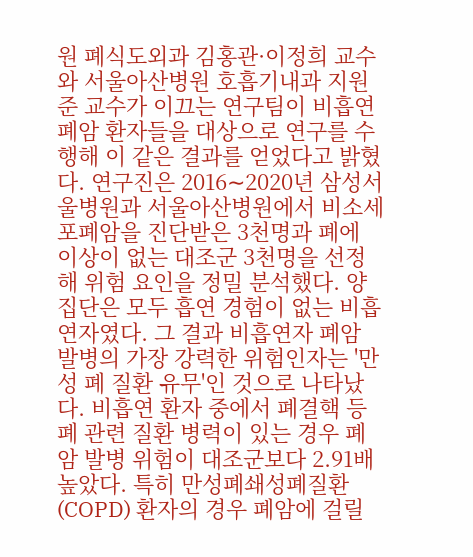원 폐식도외과 김홍관·이정희 교수와 서울아산병원 호흡기내과 지원준 교수가 이끄는 연구팀이 비흡연 폐암 환자들을 대상으로 연구를 수행해 이 같은 결과를 얻었다고 밝혔다. 연구진은 2016∼2020년 삼성서울병원과 서울아산병원에서 비소세포폐암을 진단받은 3천명과 폐에 이상이 없는 대조군 3천명을 선정해 위험 요인을 정밀 분석했다. 양 집단은 모두 흡연 경험이 없는 비흡연자였다. 그 결과 비흡연자 폐암 발병의 가장 강력한 위험인자는 '만성 폐 질환 유무'인 것으로 나타났다. 비흡연 환자 중에서 폐결핵 등 폐 관련 질환 병력이 있는 경우 폐암 발병 위험이 대조군보다 2.91배 높았다. 특히 만성폐쇄성폐질환(COPD) 환자의 경우 폐암에 걸릴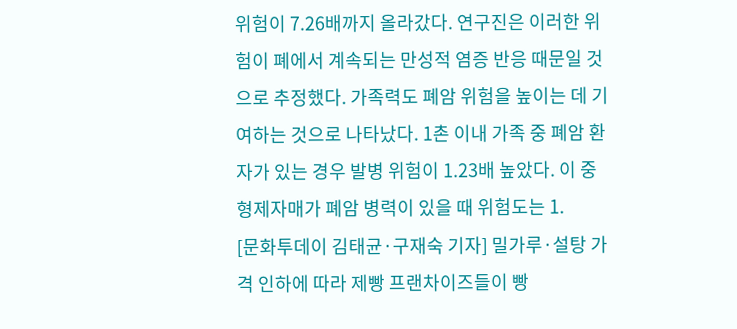위험이 7.26배까지 올라갔다. 연구진은 이러한 위험이 폐에서 계속되는 만성적 염증 반응 때문일 것으로 추정했다. 가족력도 폐암 위험을 높이는 데 기여하는 것으로 나타났다. 1촌 이내 가족 중 폐암 환자가 있는 경우 발병 위험이 1.23배 높았다. 이 중 형제자매가 폐암 병력이 있을 때 위험도는 1.
[문화투데이 김태균·구재숙 기자] 밀가루·설탕 가격 인하에 따라 제빵 프랜차이즈들이 빵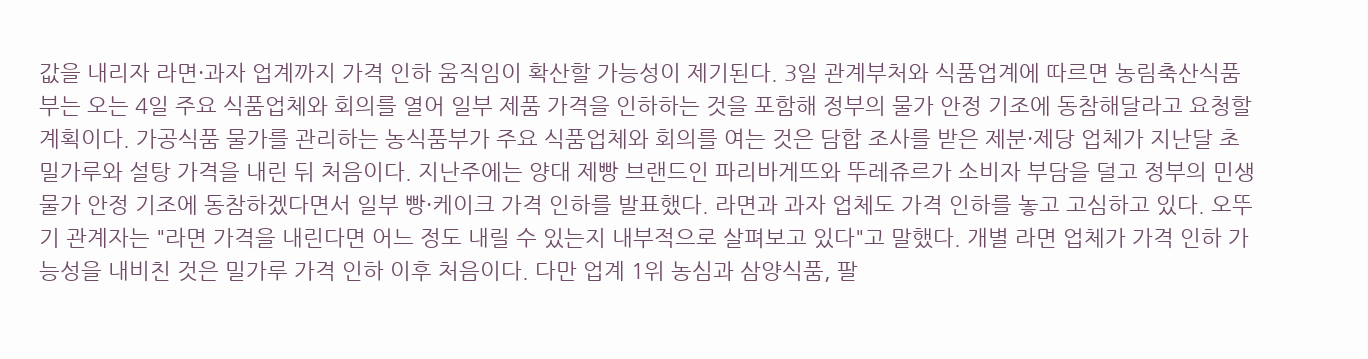값을 내리자 라면·과자 업계까지 가격 인하 움직임이 확산할 가능성이 제기된다. 3일 관계부처와 식품업계에 따르면 농림축산식품부는 오는 4일 주요 식품업체와 회의를 열어 일부 제품 가격을 인하하는 것을 포함해 정부의 물가 안정 기조에 동참해달라고 요청할 계획이다. 가공식품 물가를 관리하는 농식품부가 주요 식품업체와 회의를 여는 것은 담합 조사를 받은 제분·제당 업체가 지난달 초 밀가루와 설탕 가격을 내린 뒤 처음이다. 지난주에는 양대 제빵 브랜드인 파리바게뜨와 뚜레쥬르가 소비자 부담을 덜고 정부의 민생 물가 안정 기조에 동참하겠다면서 일부 빵·케이크 가격 인하를 발표했다. 라면과 과자 업체도 가격 인하를 놓고 고심하고 있다. 오뚜기 관계자는 "라면 가격을 내린다면 어느 정도 내릴 수 있는지 내부적으로 살펴보고 있다"고 말했다. 개별 라면 업체가 가격 인하 가능성을 내비친 것은 밀가루 가격 인하 이후 처음이다. 다만 업계 1위 농심과 삼양식품, 팔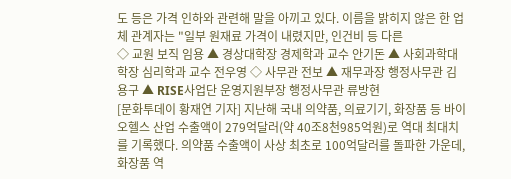도 등은 가격 인하와 관련해 말을 아끼고 있다. 이름을 밝히지 않은 한 업체 관계자는 "일부 원재료 가격이 내렸지만, 인건비 등 다른
◇ 교원 보직 임용 ▲ 경상대학장 경제학과 교수 안기돈 ▲ 사회과학대학장 심리학과 교수 전우영 ◇ 사무관 전보 ▲ 재무과장 행정사무관 김용구 ▲ RISE사업단 운영지원부장 행정사무관 류방현
[문화투데이 황재연 기자] 지난해 국내 의약품, 의료기기, 화장품 등 바이오헬스 산업 수출액이 279억달러(약 40조8천985억원)로 역대 최대치를 기록했다. 의약품 수출액이 사상 최초로 100억달러를 돌파한 가운데, 화장품 역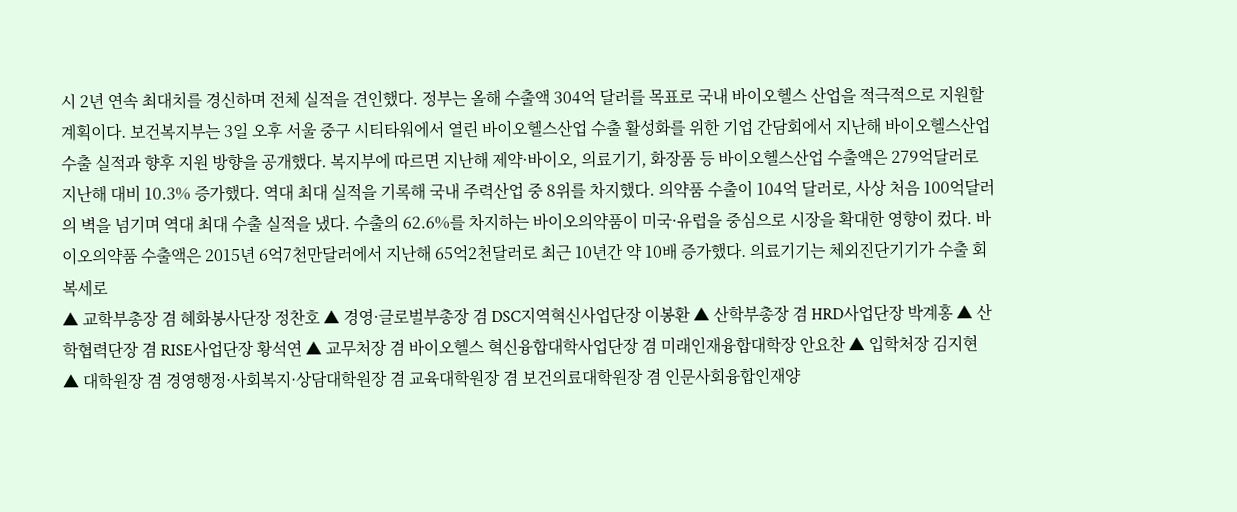시 2년 연속 최대치를 경신하며 전체 실적을 견인했다. 정부는 올해 수출액 304억 달러를 목표로 국내 바이오헬스 산업을 적극적으로 지원할 계획이다. 보건복지부는 3일 오후 서울 중구 시티타워에서 열린 바이오헬스산업 수출 활성화를 위한 기업 간담회에서 지난해 바이오헬스산업 수출 실적과 향후 지원 방향을 공개했다. 복지부에 따르면 지난해 제약·바이오, 의료기기, 화장품 등 바이오헬스산업 수출액은 279억달러로 지난해 대비 10.3% 증가했다. 역대 최대 실적을 기록해 국내 주력산업 중 8위를 차지했다. 의약품 수출이 104억 달러로, 사상 처음 100억달러의 벽을 넘기며 역대 최대 수출 실적을 냈다. 수출의 62.6%를 차지하는 바이오의약품이 미국·유럽을 중심으로 시장을 확대한 영향이 컸다. 바이오의약품 수출액은 2015년 6억7천만달러에서 지난해 65억2천달러로 최근 10년간 약 10배 증가했다. 의료기기는 체외진단기기가 수출 회복세로
▲ 교학부총장 겸 혜화봉사단장 정찬호 ▲ 경영·글로벌부총장 겸 DSC지역혁신사업단장 이봉환 ▲ 산학부총장 겸 HRD사업단장 박계홍 ▲ 산학협력단장 겸 RISE사업단장 황석연 ▲ 교무처장 겸 바이오헬스 혁신융합대학사업단장 겸 미래인재융합대학장 안요찬 ▲ 입학처장 김지현 ▲ 대학원장 겸 경영행정·사회복지·상담대학원장 겸 교육대학원장 겸 보건의료대학원장 겸 인문사회융합인재양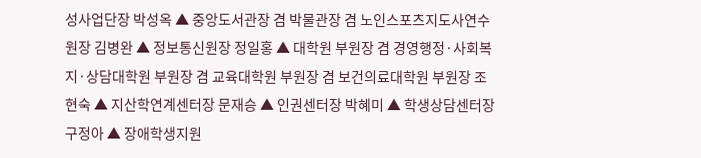성사업단장 박성옥 ▲ 중앙도서관장 겸 박물관장 겸 노인스포츠지도사연수원장 김병완 ▲ 정보통신원장 정일홍 ▲ 대학원 부원장 겸 경영행정·사회복지·상담대학원 부원장 겸 교육대학원 부원장 겸 보건의료대학원 부원장 조현숙 ▲ 지산학연계센터장 문재승 ▲ 인권센터장 박혜미 ▲ 학생상담센터장 구정아 ▲ 장애학생지원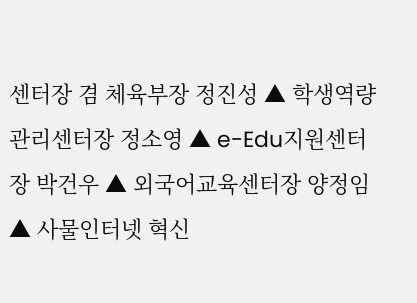센터장 겸 체육부장 정진성 ▲ 학생역량관리센터장 정소영 ▲ e-Edu지원센터장 박건우 ▲ 외국어교육센터장 양정임 ▲ 사물인터넷 혁신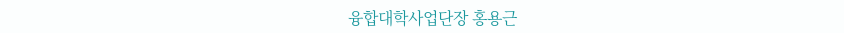융합대학사업단장 홍용근